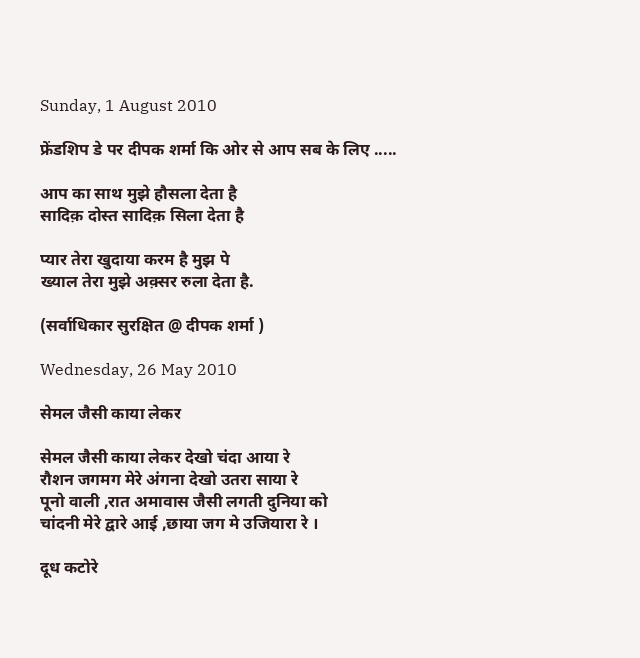Sunday, 1 August 2010

फ्रेंडशिप डे पर दीपक शर्मा कि ओर से आप सब के लिए .....

आप का साथ मुझे हौसला देता है
सादिक़ दोस्त सादिक़ सिला देता है

प्यार तेरा खुदाया करम है मुझ पे
ख्याल तेरा मुझे अक़्सर रुला देता है.

(सर्वाधिकार सुरक्षित @ दीपक शर्मा )

Wednesday, 26 May 2010

सेमल जैसी काया लेकर

सेमल जैसी काया लेकर देखो चंदा आया रे
रौशन जगमग मेरे अंगना देखो उतरा साया रे
पूनो वाली ,रात अमावास जैसी लगती दुनिया को
चांदनी मेरे द्वारे आई ,छाया जग मे उजियारा रे ।

दूध कटोरे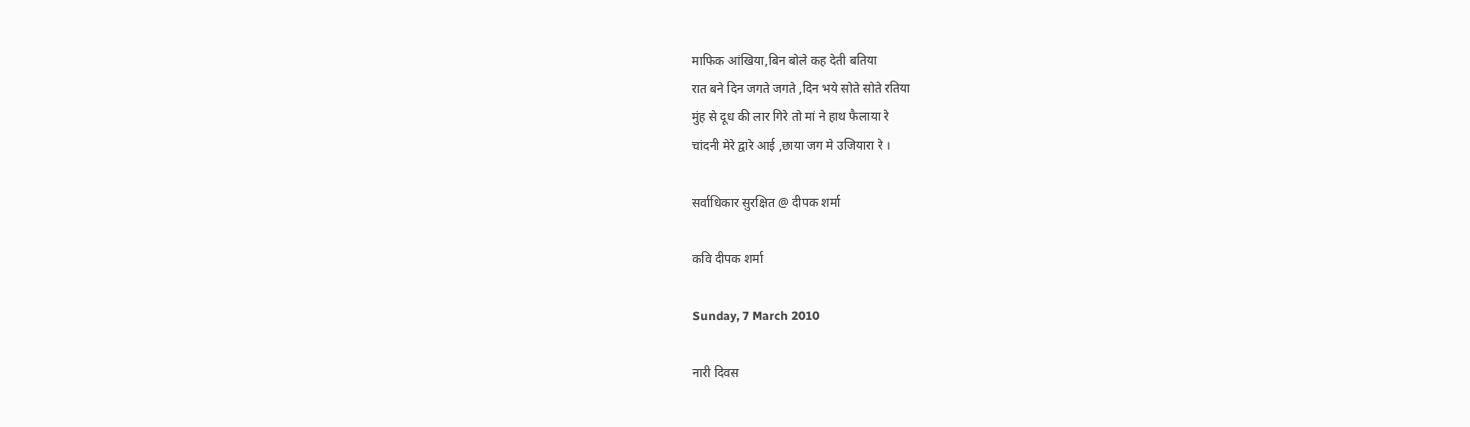माफिक आंखिया,बिन बोले कह देती बतिया
रात बने दिन जगते जगते ,दिन भये सोते सोते रतिया
मुंह से दूध की लार गिरे तो मां ने हाथ फैलाया रे
चांदनी मेरे द्वारे आई ,छाया जग मे उजियारा रे ।

सर्वाधिकार सुरक्षित @ दीपक शर्मा

कवि दीपक शर्मा

Sunday, 7 March 2010

नारी दिवस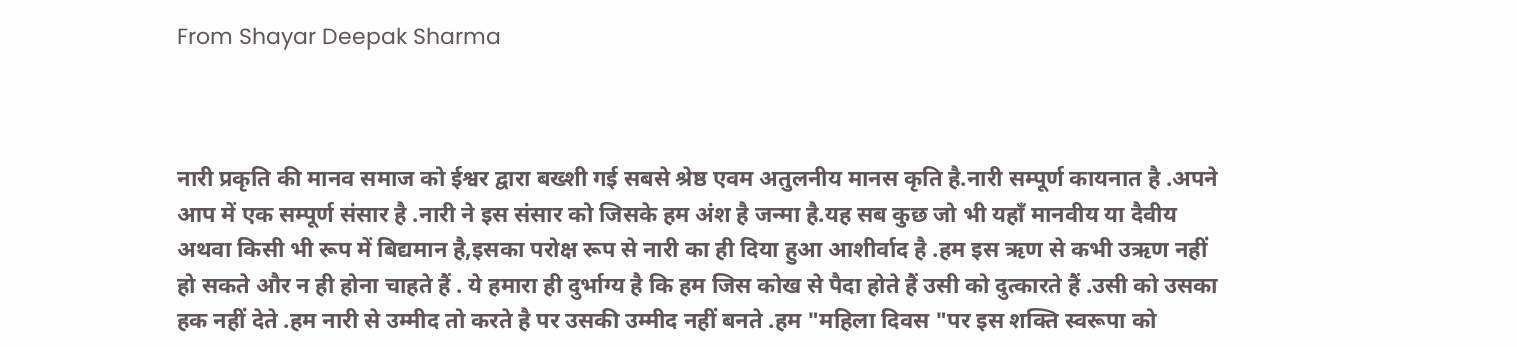From Shayar Deepak Sharma



नारी प्रकृति की मानव समाज को ईश्वर द्वारा बख्शी गई सबसे श्रेष्ठ एवम अतुलनीय मानस कृति है.नारी सम्पूर्ण कायनात है .अपने आप में एक सम्पूर्ण संसार है .नारी ने इस संसार को जिसके हम अंश है जन्मा है.यह सब कुछ जो भी यहाँ मानवीय या दैवीय अथवा किसी भी रूप में बिद्यमान है,इसका परोक्ष रूप से नारी का ही दिया हुआ आशीर्वाद है .हम इस ऋण से कभी उऋण नहीं हो सकते और न ही होना चाहते हैं . ये हमारा ही दुर्भाग्य है कि हम जिस कोख से पैदा होते हैं उसी को दुत्कारते हैं .उसी को उसका हक नहीं देते .हम नारी से उम्मीद तो करते है पर उसकी उम्मीद नहीं बनते .हम "महिला दिवस "पर इस शक्ति स्वरूपा को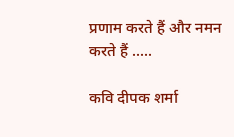प्रणाम करते हैं और नमन करते हैं .....

कवि दीपक शर्मा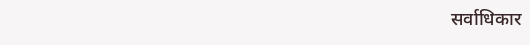सर्वाधिकार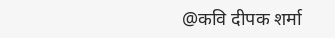@कवि दीपक शर्मा